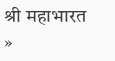श्री महाभारत  »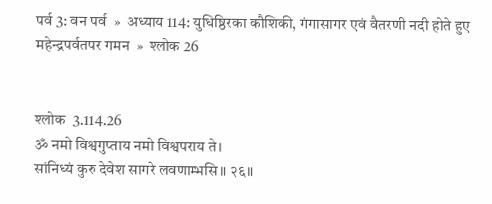पर्व 3: वन पर्व  »  अध्याय 114: युधिष्ठिरका कौशिकी, गंगासागर एवं वैतरणी नदी होते हुए महेन्द्रपर्वतपर गमन  »  श्लोक 26


श्लोक  3.114.26
ॐ नमो विश्वगुप्ताय नमो विश्वपराय ते।
सांनिध्यं कुरु देवेश सागरे लवणाम्भसि॥ २६॥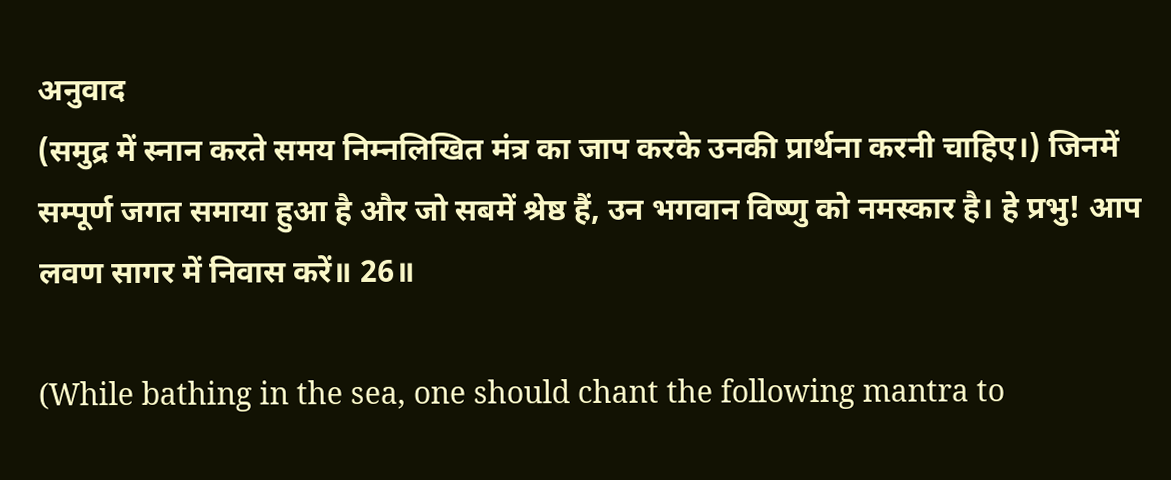अनुवाद
(समुद्र में स्नान करते समय निम्नलिखित मंत्र का जाप करके उनकी प्रार्थना करनी चाहिए।) जिनमें सम्पूर्ण जगत समाया हुआ है और जो सबमें श्रेष्ठ हैं, उन भगवान विष्णु को नमस्कार है। हे प्रभु! आप लवण सागर में निवास करें॥ 26॥

(While bathing in the sea, one should chant the following mantra to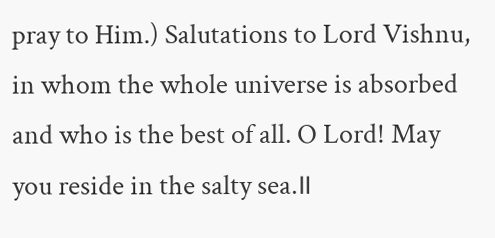pray to Him.) Salutations to Lord Vishnu, in whom the whole universe is absorbed and who is the best of all. O Lord! May you reside in the salty sea.॥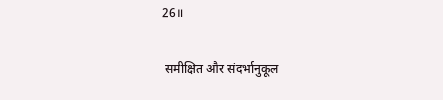26॥

 समीक्षित और संदर्भानुकूल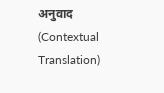अनुवाद (Contextual Translation)